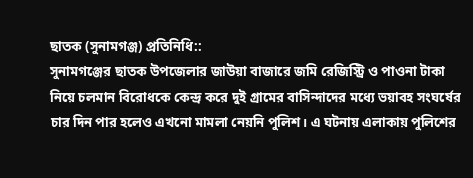ছাতক (সুনামগঞ্জ) প্রতিনিধি::
সুনামগঞ্জের ছাতক উপজেলার জাউয়া বাজারে জমি রেজিস্ট্রি ও পাওনা টাকা নিয়ে চলমান বিরোধকে কেন্দ্র করে দুই গ্রামের বাসিন্দাদের মধ্যে ভয়াবহ সংঘর্ষের চার দিন পার হলেও এখনো মামলা নেয়নি পুলিশ। এ ঘটনায় এলাকায় পুলিশের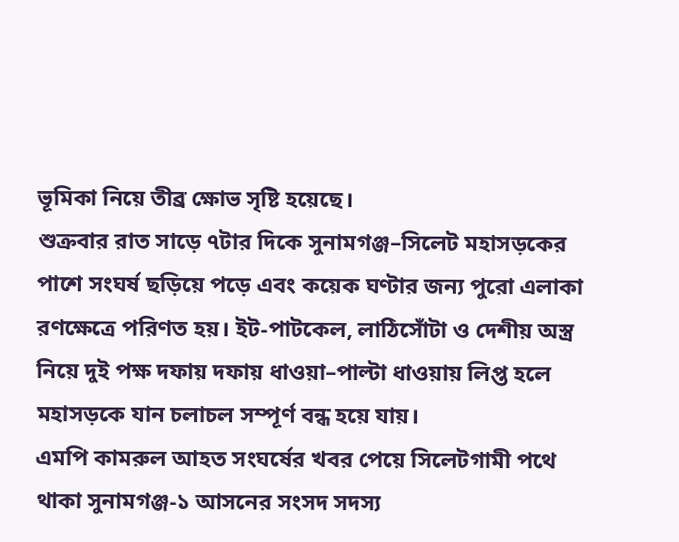ভূমিকা নিয়ে তীব্র ক্ষোভ সৃষ্টি হয়েছে।
শুক্রবার রাত সাড়ে ৭টার দিকে সুনামগঞ্জ–সিলেট মহাসড়কের পাশে সংঘর্ষ ছড়িয়ে পড়ে এবং কয়েক ঘণ্টার জন্য পুরো এলাকা রণক্ষেত্রে পরিণত হয়। ইট-পাটকেল, লাঠিসোঁটা ও দেশীয় অস্ত্র নিয়ে দুই পক্ষ দফায় দফায় ধাওয়া–পাল্টা ধাওয়ায় লিপ্ত হলে মহাসড়কে যান চলাচল সম্পূর্ণ বন্ধ হয়ে যায়।
এমপি কামরুল আহত সংঘর্ষের খবর পেয়ে সিলেটগামী পথে থাকা সুনামগঞ্জ-১ আসনের সংসদ সদস্য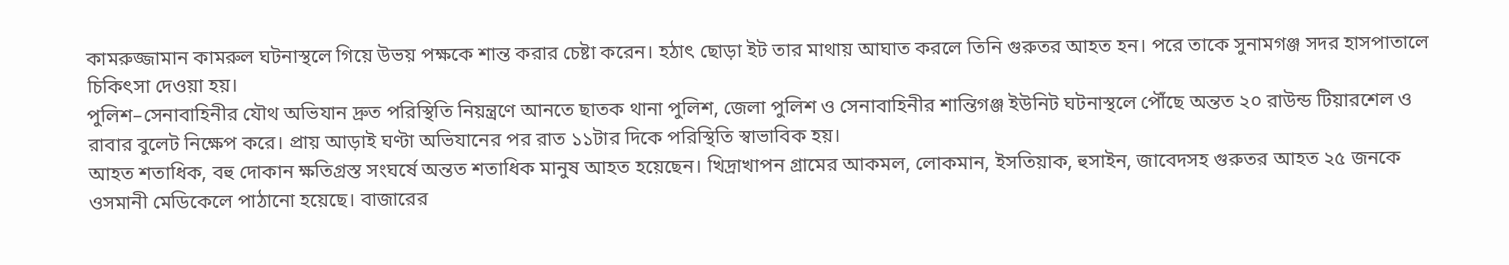কামরুজ্জামান কামরুল ঘটনাস্থলে গিয়ে উভয় পক্ষকে শান্ত করার চেষ্টা করেন। হঠাৎ ছোড়া ইট তার মাথায় আঘাত করলে তিনি গুরুতর আহত হন। পরে তাকে সুনামগঞ্জ সদর হাসপাতালে চিকিৎসা দেওয়া হয়।
পুলিশ–সেনাবাহিনীর যৌথ অভিযান দ্রুত পরিস্থিতি নিয়ন্ত্রণে আনতে ছাতক থানা পুলিশ, জেলা পুলিশ ও সেনাবাহিনীর শান্তিগঞ্জ ইউনিট ঘটনাস্থলে পৌঁছে অন্তত ২০ রাউন্ড টিয়ারশেল ও রাবার বুলেট নিক্ষেপ করে। প্রায় আড়াই ঘণ্টা অভিযানের পর রাত ১১টার দিকে পরিস্থিতি স্বাভাবিক হয়।
আহত শতাধিক, বহু দোকান ক্ষতিগ্রস্ত সংঘর্ষে অন্তত শতাধিক মানুষ আহত হয়েছেন। খিদ্রাখাপন গ্রামের আকমল, লোকমান, ইসতিয়াক, হুসাইন, জাবেদসহ গুরুতর আহত ২৫ জনকে ওসমানী মেডিকেলে পাঠানো হয়েছে। বাজারের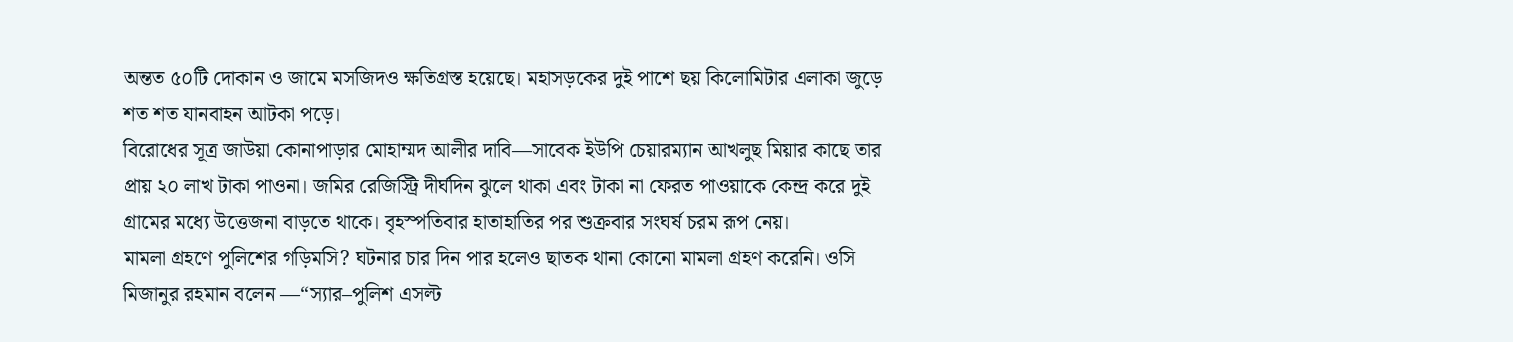অন্তত ৫০টি দোকান ও জামে মসজিদও ক্ষতিগ্রস্ত হয়েছে। মহাসড়কের দুই পাশে ছয় কিলোমিটার এলাকা জুড়ে শত শত যানবাহন আটকা পড়ে।
বিরোধের সূত্র জাউয়া কোনাপাড়ার মোহাম্মদ আলীর দাবি—সাবেক ইউপি চেয়ারম্যান আখলুছ মিয়ার কাছে তার প্রায় ২০ লাখ টাকা পাওনা। জমির রেজিস্ট্রি দীর্ঘদিন ঝুলে থাকা এবং টাকা না ফেরত পাওয়াকে কেন্দ্র করে দুই গ্রামের মধ্যে উত্তেজনা বাড়তে থাকে। বৃহস্পতিবার হাতাহাতির পর শুক্রবার সংঘর্ষ চরম রূপ নেয়।
মামলা গ্রহণে পুলিশের গড়িমসি? ঘটনার চার দিন পার হলেও ছাতক থানা কোনো মামলা গ্রহণ করেনি। ওসি মিজানুর রহমান বলেন —“স্যার–পুলিশ এসল্ট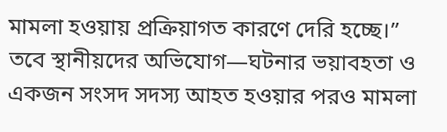মামলা হওয়ায় প্রক্রিয়াগত কারণে দেরি হচ্ছে।”
তবে স্থানীয়দের অভিযোগ—ঘটনার ভয়াবহতা ও একজন সংসদ সদস্য আহত হওয়ার পরও মামলা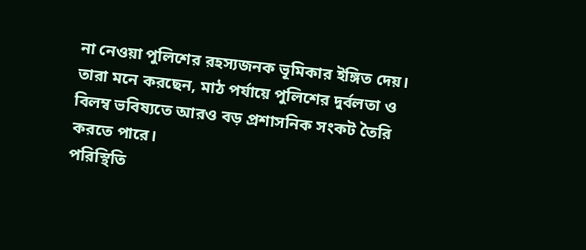না নেওয়া পুলিশের রহস্যজনক ভূমিকার ইঙ্গিত দেয়। তারা মনে করছেন, মাঠ পর্যায়ে পুলিশের দুর্বলতা ও বিলম্ব ভবিষ্যতে আরও বড় প্রশাসনিক সংকট তৈরি করতে পারে।
পরিস্থিতি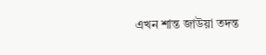এখন শান্ত জাউয়া তদন্ত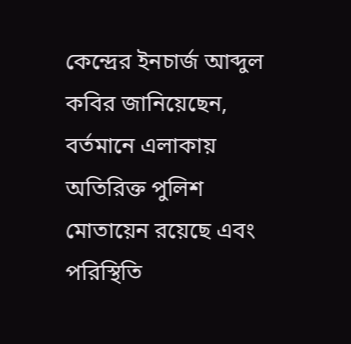কেন্দ্রের ইনচার্জ আব্দুল কবির জানিয়েছেন, বর্তমানে এলাকায় অতিরিক্ত পুলিশ মোতায়েন রয়েছে এবং পরিস্থিতি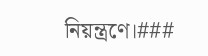নিয়ন্ত্রণে।###